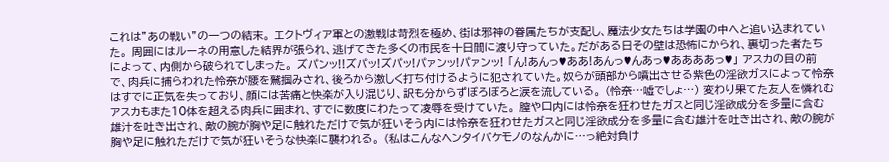これは”あの戦い”の一つの結末。 エクトヴィア軍との激戦は苛烈を極め、街は邪神の眷属たちが支配し、魔法少女たちは学園の中へと追い込まれていた。 周囲にはルーネの用意した結界が張られ、逃げてきた多くの市民を十日間に渡り守っていた。だがある日その壁は恐怖にかられ、裏切った者たちによって、内側から破られてしまった。 ズパンッ!!ズパッ!ズパッ!パァンッ!パァンッ! 「ん!あんっ♥ああ!あんっ♥んあっ♥ああああっ♥」 アスカの目の前で、肉兵に捕らわれた怜奈が腰を鷲掴みされ、後ろから激しく打ち付けるように犯されていた。奴らが頭部から噴出させる紫色の淫欲ガスによって怜奈はすでに正気を失っており、顔には苦痛と快楽が入り混じり、訳も分からずぼろぼろと涙を流している。 (怜奈…嘘でしょ…) 変わり果てた友人を憐れむアスカもまた10体を超える肉兵に囲まれ、すでに数度にわたって凌辱を受けていた。 膣や口内には怜奈を狂わせたガスと同じ淫欲成分を多量に含む雄汁を吐き出され、敵の腕が胸や足に触れただけで気が狂いそう内には怜奈を狂わせたガスと同じ淫欲成分を多量に含む雄汁を吐き出され、敵の腕が胸や足に触れただけで気が狂いそうな快楽に襲われる。 (私はこんなヘンタイバケモノのなんかに…っ絶対負け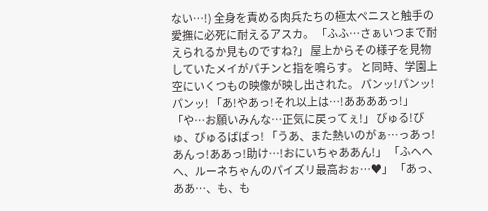ない…!) 全身を責める肉兵たちの極太ペニスと触手の愛撫に必死に耐えるアスカ。 「ふふ…さぁいつまで耐えられるか見ものですね?」 屋上からその様子を見物していたメイがパチンと指を鳴らす。 と同時、学園上空にいくつもの映像が映し出された。 パンッ!パンッ!パンッ! 「あ!やあっ!それ以上は…!ああああっ!」 「や…お願いみんな…正気に戻ってぇ!」 びゅる!びゅ、びゅるばばっ! 「うあ、また熱いのがぁ…っあっ!あんっ!ああっ!助け…!おにいちゃああん!」 「ふへへへ、ルーネちゃんのパイズリ最高おぉ…♥」 「あっ、ああ…、も、も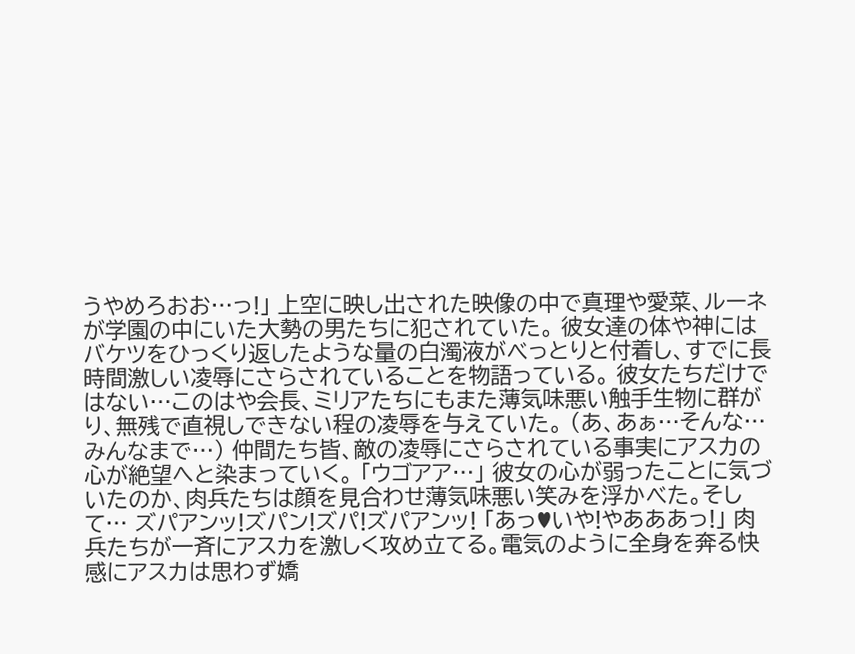うやめろおお…っ!」 上空に映し出された映像の中で真理や愛菜、ルーネが学園の中にいた大勢の男たちに犯されていた。 彼女達の体や神にはバケツをひっくり返したような量の白濁液がべっとりと付着し、すでに長時間激しい凌辱にさらされていることを物語っている。 彼女たちだけではない…このはや会長、ミリアたちにもまた薄気味悪い触手生物に群がり、無残で直視しできない程の凌辱を与えていた。 (あ、あぁ…そんな…みんなまで…) 仲間たち皆、敵の凌辱にさらされている事実にアスカの心が絶望へと染まっていく。 「ウゴアア…」 彼女の心が弱ったことに気づいたのか、肉兵たちは顔を見合わせ薄気味悪い笑みを浮かべた。そして… ズパアンッ!ズパン!ズパ!ズパアンッ! 「あっ♥いや!やあああっ!」 肉兵たちが一斉にアスカを激しく攻め立てる。電気のように全身を奔る快感にアスカは思わず嬌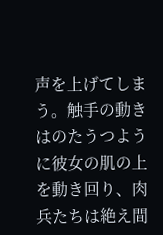声を上げてしまう。触手の動きはのたうつように彼女の肌の上を動き回り、肉兵たちは絶え間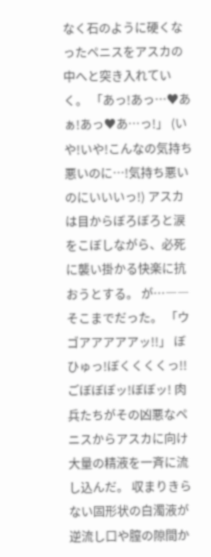なく石のように硬くなったペニスをアスカの中へと突き入れていく。 「あっ!あっ…♥あぁ!あっ♥あ…っ!」 (いや!いや!こんなの気持ち悪いのに…!気持ち悪いのにいいいっ!) アスカは目からぼろぼろと涙をこぼしながら、必死に襲い掛かる快楽に抗おうとする。 が…――そこまでだった。 「ウゴアアアアアッ!!」 ぼひゅっ!ぼくくくくっ!!ごぼぼぼッ!ぼぼッ! 肉兵たちがその凶悪なペニスからアスカに向け大量の精液を一斉に流し込んだ。 収まりきらない固形状の白濁液が逆流し口や膣の隙間か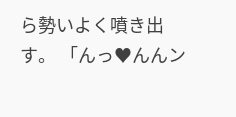ら勢いよく噴き出す。 「んっ♥んんン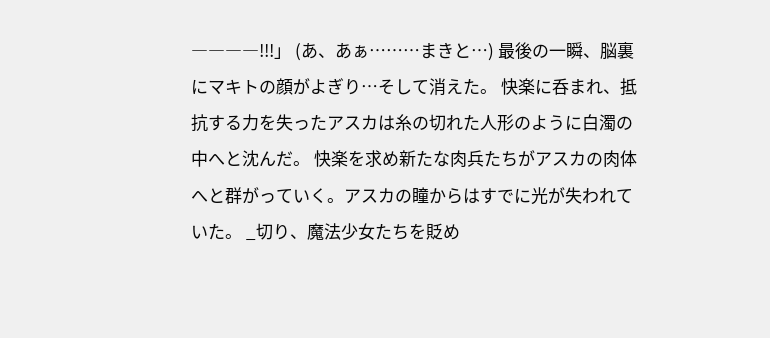――――!!!」 (あ、あぁ………まきと…) 最後の一瞬、脳裏にマキトの顔がよぎり…そして消えた。 快楽に呑まれ、抵抗する力を失ったアスカは糸の切れた人形のように白濁の中へと沈んだ。 快楽を求め新たな肉兵たちがアスカの肉体へと群がっていく。アスカの瞳からはすでに光が失われていた。 _切り、魔法少女たちを貶め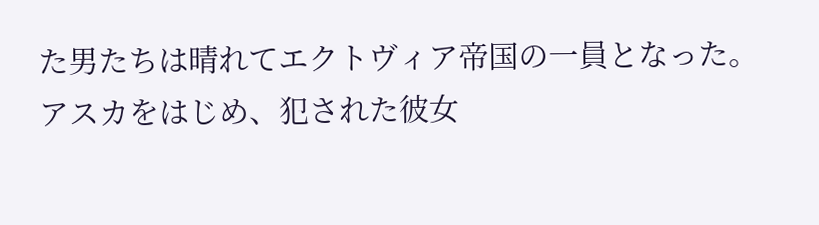た男たちは晴れてエクトヴィア帝国の一員となった。 アスカをはじめ、犯された彼女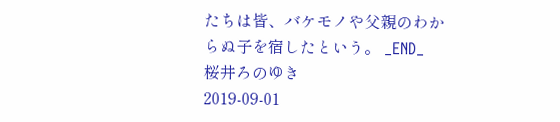たちは皆、バケモノや父親のわからぬ子を宿したという。 _END_
桜井ろのゆき
2019-09-01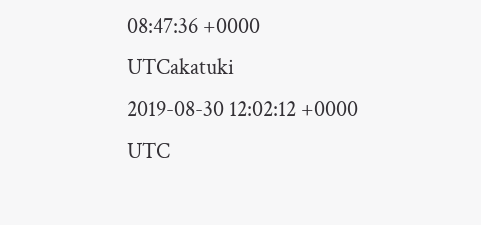08:47:36 +0000 UTCakatuki
2019-08-30 12:02:12 +0000 UTC